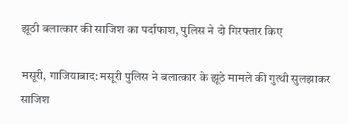झूठी बलात्कार की साजिश का पर्दाफाश, पुलिस ने दो गिरफ्तार किए

मसूरी, गाजियाबाद: मसूरी पुलिस ने बलात्कार के झूठे मामले की गुत्थी सुलझाकर साजिश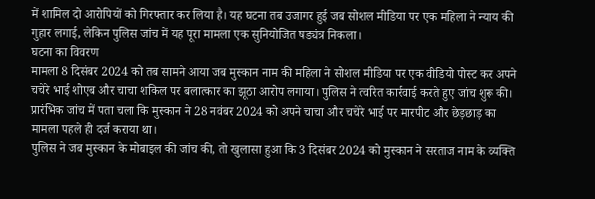में शामिल दो आरोपियों को गिरफ्तार कर लिया है। यह घटना तब उजागर हुई जब सोशल मीडिया पर एक महिला ने न्याय की गुहार लगाई, लेकिन पुलिस जांच में यह पूरा मामला एक सुनियोजित षड्यंत्र निकला।
घटना का विवरण
मामला 8 दिसंबर 2024 को तब सामने आया जब मुस्कान नाम की महिला ने सोशल मीडिया पर एक वीडियो पोस्ट कर अपने चचेरे भाई शोएब और चाचा शकिल पर बलात्कार का झूठा आरोप लगाया। पुलिस ने त्वरित कार्रवाई करते हुए जांच शुरू की। प्रारंभिक जांच में पता चला कि मुस्कान ने 28 नवंबर 2024 को अपने चाचा और चचेरे भाई पर मारपीट और छेड़छाड़ का मामला पहले ही दर्ज कराया था।
पुलिस ने जब मुस्कान के मोबाइल की जांच की, तो खुलासा हुआ कि 3 दिसंबर 2024 को मुस्कान ने सरताज नाम के व्यक्ति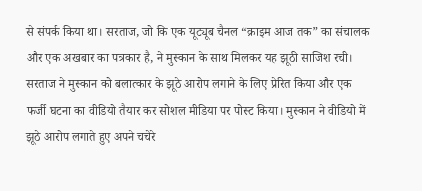से संपर्क किया था। सरताज, जो कि एक यूट्यूब चैनल “क्राइम आज तक” का संचालक और एक अखबार का पत्रकार है, ने मुस्कान के साथ मिलकर यह झूठी साजिश रची।
सरताज ने मुस्कान को बलात्कार के झूठे आरोप लगाने के लिए प्रेरित किया और एक फर्जी घटना का वीडियो तैयार कर सोशल मीडिया पर पोस्ट किया। मुस्कान ने वीडियो में झूठे आरोप लगाते हुए अपने चचेरे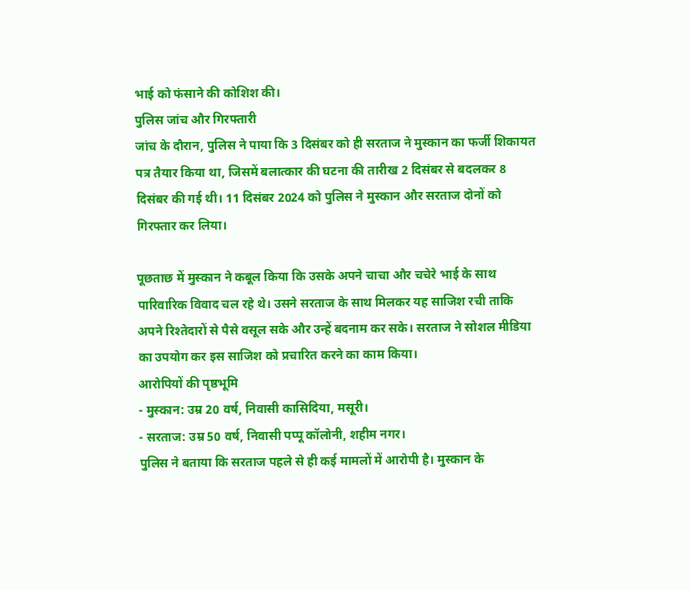भाई को फंसाने की कोशिश की।
पुलिस जांच और गिरफ्तारी
जांच के दौरान, पुलिस ने पाया कि 3 दिसंबर को ही सरताज ने मुस्कान का फर्जी शिकायत पत्र तैयार किया था, जिसमें बलात्कार की घटना की तारीख 2 दिसंबर से बदलकर 8 दिसंबर की गई थी। 11 दिसंबर 2024 को पुलिस ने मुस्कान और सरताज दोनों को गिरफ्तार कर लिया।

पूछताछ में मुस्कान ने कबूल किया कि उसके अपने चाचा और चचेरे भाई के साथ पारिवारिक विवाद चल रहे थे। उसने सरताज के साथ मिलकर यह साजिश रची ताकि अपने रिश्तेदारों से पैसे वसूल सके और उन्हें बदनाम कर सके। सरताज ने सोशल मीडिया का उपयोग कर इस साजिश को प्रचारित करने का काम किया।
आरोपियों की पृष्ठभूमि
- मुस्कान: उम्र 20 वर्ष, निवासी कासिदिया, मसूरी।
- सरताज: उम्र 50 वर्ष, निवासी पप्पू कॉलोनी, शहीम नगर।
पुलिस ने बताया कि सरताज पहले से ही कई मामलों में आरोपी है। मुस्कान के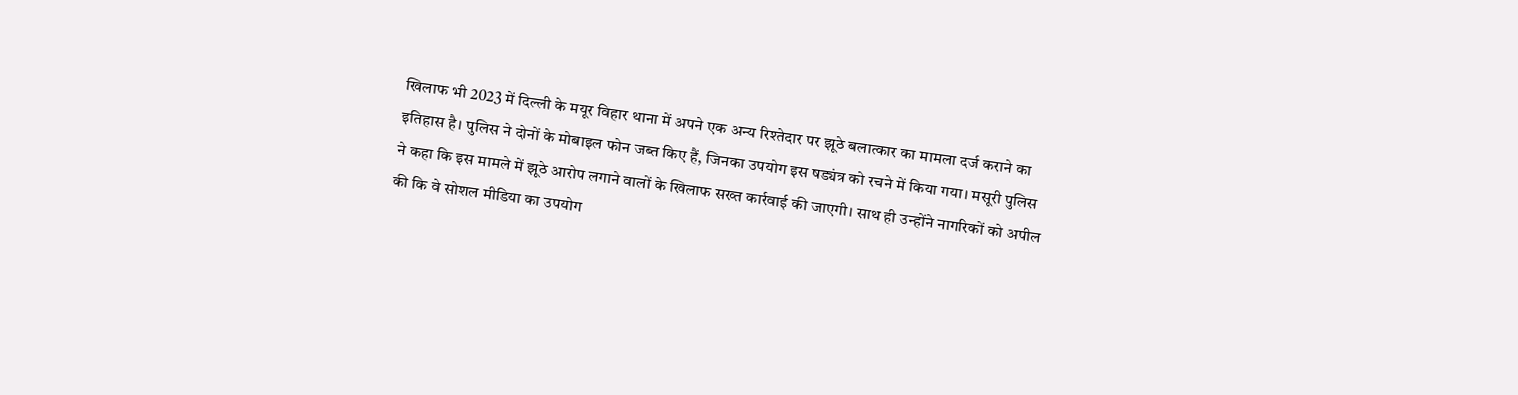खिलाफ भी 2023 में दिल्ली के मयूर विहार थाना में अपने एक अन्य रिश्तेदार पर झूठे बलात्कार का मामला दर्ज कराने का इतिहास है। पुलिस ने दोनों के मोबाइल फोन जब्त किए हैं, जिनका उपयोग इस षड्यंत्र को रचने में किया गया। मसूरी पुलिस ने कहा कि इस मामले में झूठे आरोप लगाने वालों के खिलाफ सख्त कार्रवाई की जाएगी। साथ ही उन्होंने नागरिकों को अपील की कि वे सोशल मीडिया का उपयोग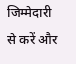जिम्मेदारी से करें और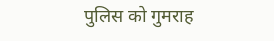पुलिस को गुमराह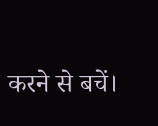करने से बचें।